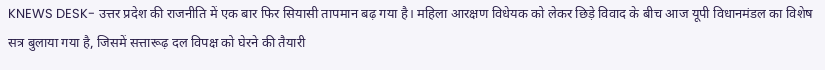KNEWS DESK- उत्तर प्रदेश की राजनीति में एक बार फिर सियासी तापमान बढ़ गया है। महिला आरक्षण विधेयक को लेकर छिड़े विवाद के बीच आज यूपी विधानमंडल का विशेष सत्र बुलाया गया है, जिसमें सत्तारूढ़ दल विपक्ष को घेरने की तैयारी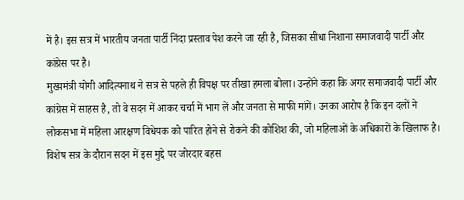में है। इस सत्र में भारतीय जनता पार्टी निंदा प्रस्ताव पेश करने जा रही है, जिसका सीधा निशाना समाजवादी पार्टी और कांग्रेस पर है।
मुख्यमंत्री योगी आदित्यनाथ ने सत्र से पहले ही विपक्ष पर तीखा हमला बोला। उन्होंने कहा कि अगर समाजवादी पार्टी और कांग्रेस में साहस है, तो वे सदन में आकर चर्चा में भाग लें और जनता से माफी मांगें। उनका आरोप है कि इन दलों ने लोकसभा में महिला आरक्षण विधेयक को पारित होने से रोकने की कोशिश की, जो महिलाओं के अधिकारों के खिलाफ है।
विशेष सत्र के दौरान सदन में इस मुद्दे पर जोरदार बहस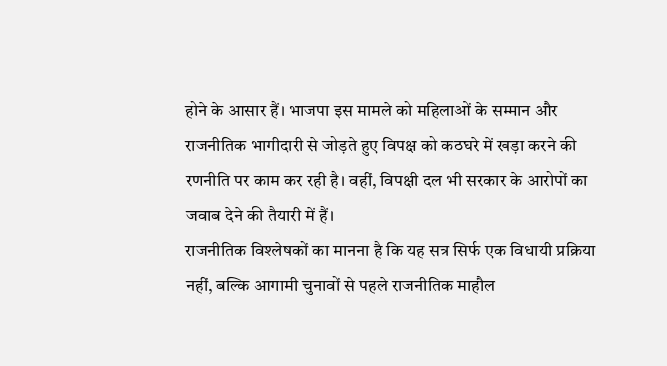होने के आसार हैं। भाजपा इस मामले को महिलाओं के सम्मान और राजनीतिक भागीदारी से जोड़ते हुए विपक्ष को कठघरे में खड़ा करने की रणनीति पर काम कर रही है। वहीं, विपक्षी दल भी सरकार के आरोपों का जवाब देने की तैयारी में हैं।
राजनीतिक विश्लेषकों का मानना है कि यह सत्र सिर्फ एक विधायी प्रक्रिया नहीं, बल्कि आगामी चुनावों से पहले राजनीतिक माहौल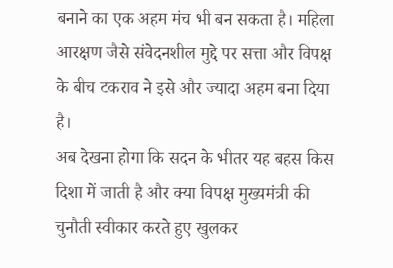बनाने का एक अहम मंच भी बन सकता है। महिला आरक्षण जैसे संवेदनशील मुद्दे पर सत्ता और विपक्ष के बीच टकराव ने इसे और ज्यादा अहम बना दिया है।
अब देखना होगा कि सदन के भीतर यह बहस किस दिशा में जाती है और क्या विपक्ष मुख्यमंत्री की चुनौती स्वीकार करते हुए खुलकर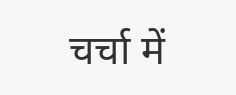चर्चा में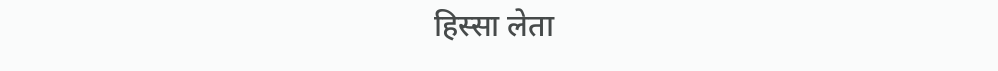हिस्सा लेता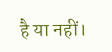है या नहीं।